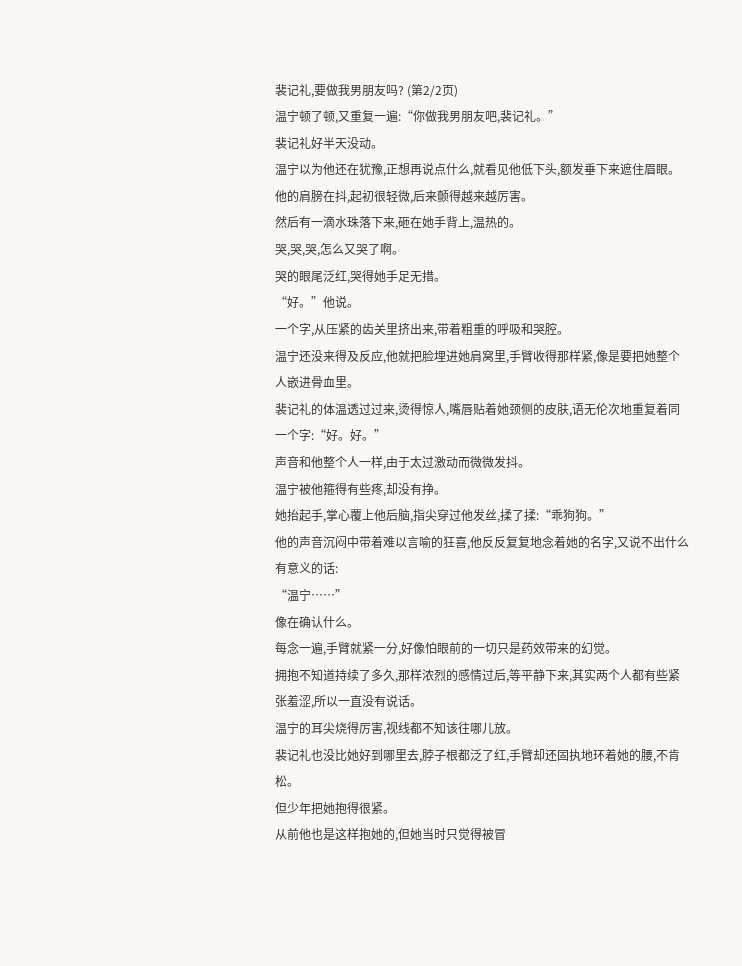裴记礼,要做我男朋友吗? (第2/2页)
温宁顿了顿,又重复一遍:“你做我男朋友吧,裴记礼。”
裴记礼好半天没动。
温宁以为他还在犹豫,正想再说点什么,就看见他低下头,额发垂下来遮住眉眼。
他的肩膀在抖,起初很轻微,后来颤得越来越厉害。
然后有一滴水珠落下来,砸在她手背上,温热的。
哭,哭,哭,怎么又哭了啊。
哭的眼尾泛红,哭得她手足无措。
“好。”他说。
一个字,从压紧的齿关里挤出来,带着粗重的呼吸和哭腔。
温宁还没来得及反应,他就把脸埋进她肩窝里,手臂收得那样紧,像是要把她整个人嵌进骨血里。
裴记礼的体温透过过来,烫得惊人,嘴唇贴着她颈侧的皮肤,语无伦次地重复着同一个字:“好。好。”
声音和他整个人一样,由于太过激动而微微发抖。
温宁被他箍得有些疼,却没有挣。
她抬起手,掌心覆上他后脑,指尖穿过他发丝,揉了揉:“乖狗狗。”
他的声音沉闷中带着难以言喻的狂喜,他反反复复地念着她的名字,又说不出什么有意义的话:
“温宁……”
像在确认什么。
每念一遍,手臂就紧一分,好像怕眼前的一切只是药效带来的幻觉。
拥抱不知道持续了多久,那样浓烈的感情过后,等平静下来,其实两个人都有些紧张羞涩,所以一直没有说话。
温宁的耳尖烧得厉害,视线都不知该往哪儿放。
裴记礼也没比她好到哪里去,脖子根都泛了红,手臂却还固执地环着她的腰,不肯松。
但少年把她抱得很紧。
从前他也是这样抱她的,但她当时只觉得被冒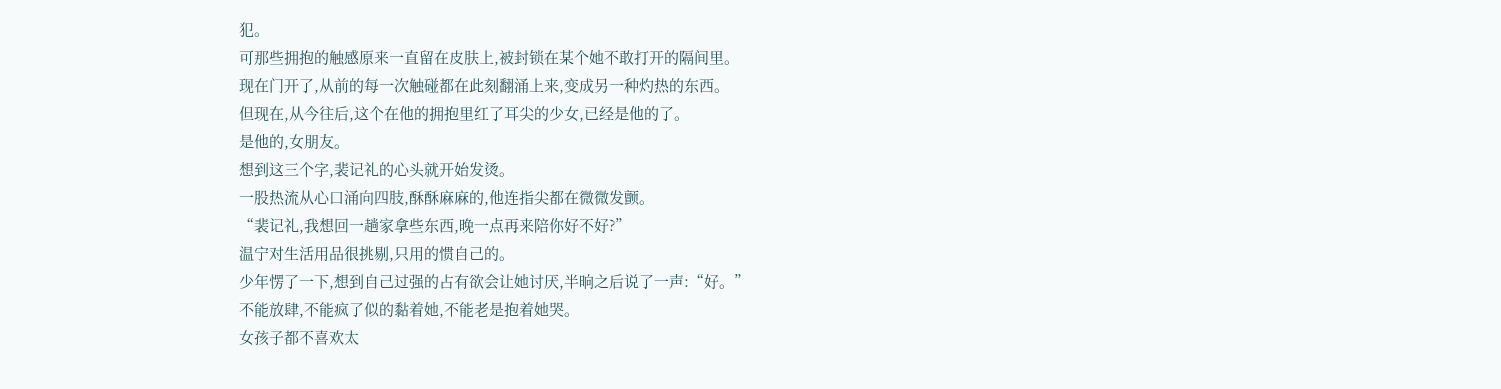犯。
可那些拥抱的触感原来一直留在皮肤上,被封锁在某个她不敢打开的隔间里。
现在门开了,从前的每一次触碰都在此刻翻涌上来,变成另一种灼热的东西。
但现在,从今往后,这个在他的拥抱里红了耳尖的少女,已经是他的了。
是他的,女朋友。
想到这三个字,裴记礼的心头就开始发烫。
一股热流从心口涌向四肢,酥酥麻麻的,他连指尖都在微微发颤。
“裴记礼,我想回一趟家拿些东西,晚一点再来陪你好不好?”
温宁对生活用品很挑剔,只用的惯自己的。
少年愣了一下,想到自己过强的占有欲会让她讨厌,半晌之后说了一声:“好。”
不能放肆,不能疯了似的黏着她,不能老是抱着她哭。
女孩子都不喜欢太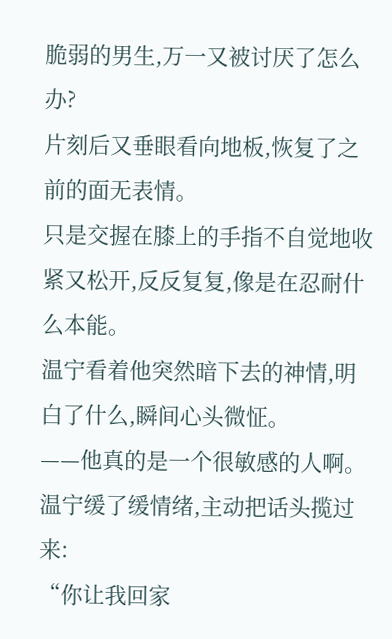脆弱的男生,万一又被讨厌了怎么办?
片刻后又垂眼看向地板,恢复了之前的面无表情。
只是交握在膝上的手指不自觉地收紧又松开,反反复复,像是在忍耐什么本能。
温宁看着他突然暗下去的神情,明白了什么,瞬间心头微怔。
——他真的是一个很敏感的人啊。
温宁缓了缓情绪,主动把话头揽过来:
“你让我回家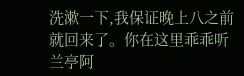洗漱一下,我保证晚上八之前就回来了。你在这里乖乖听兰亭阿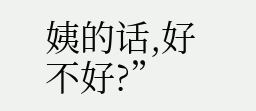姨的话,好不好?”